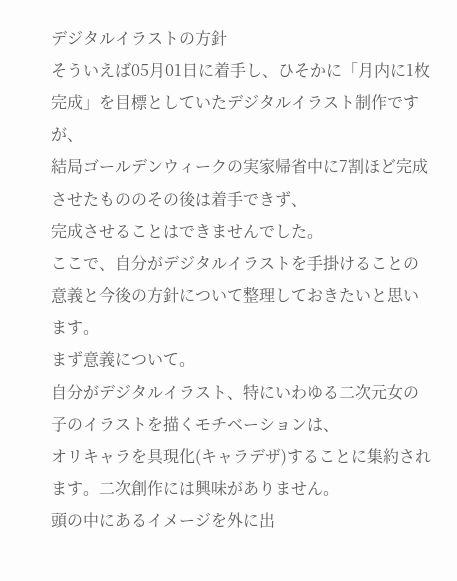デジタルイラストの方針
そういえば05月01日に着手し、ひそかに「月内に1枚完成」を目標としていたデジタルイラスト制作ですが、
結局ゴールデンウィークの実家帰省中に7割ほど完成させたもののその後は着手できず、
完成させることはできませんでした。
ここで、自分がデジタルイラストを手掛けることの意義と今後の方針について整理しておきたいと思います。
まず意義について。
自分がデジタルイラスト、特にいわゆる二次元女の子のイラストを描くモチベーションは、
オリキャラを具現化(キャラデザ)することに集約されます。二次創作には興味がありません。
頭の中にあるイメージを外に出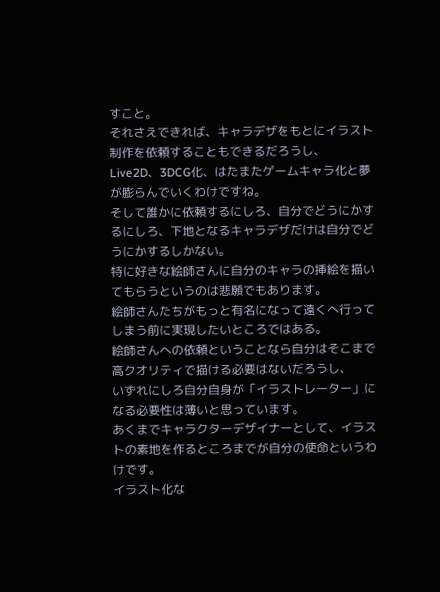すこと。
それさえできれば、キャラデザをもとにイラスト制作を依頼することもできるだろうし、
Live2D、3DCG化、はたまたゲームキャラ化と夢が膨らんでいくわけですね。
そして誰かに依頼するにしろ、自分でどうにかするにしろ、下地となるキャラデザだけは自分でどうにかするしかない。
特に好きな絵師さんに自分のキャラの挿絵を描いてもらうというのは悲願でもあります。
絵師さんたちがもっと有名になって遠くへ行ってしまう前に実現したいところではある。
絵師さんへの依頼ということなら自分はそこまで高クオリティで描ける必要はないだろうし、
いずれにしろ自分自身が「イラストレーター」になる必要性は薄いと思っています。
あくまでキャラクターデザイナーとして、イラストの素地を作るところまでが自分の使命というわけです。
イラスト化な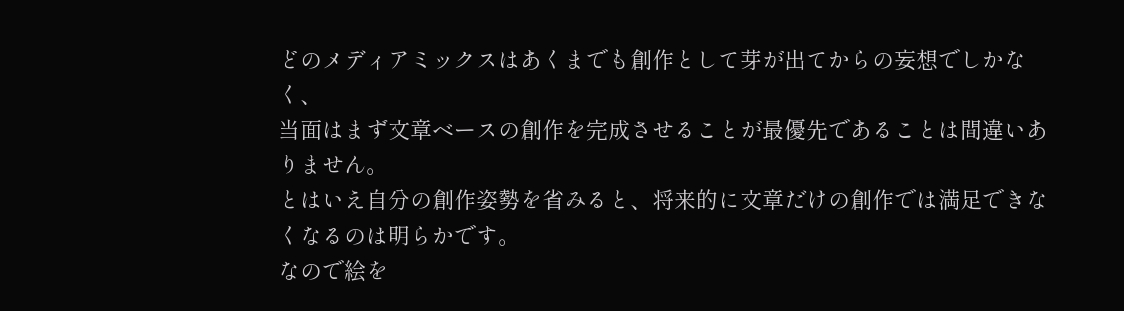どのメディアミックスはあくまでも創作として芽が出てからの妄想でしかなく、
当面はまず文章ベースの創作を完成させることが最優先であることは間違いありません。
とはいえ自分の創作姿勢を省みると、将来的に文章だけの創作では満足できなくなるのは明らかです。
なので絵を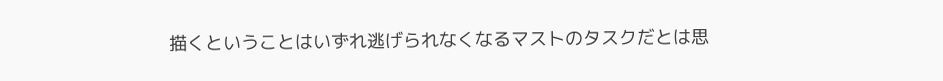描くということはいずれ逃げられなくなるマストのタスクだとは思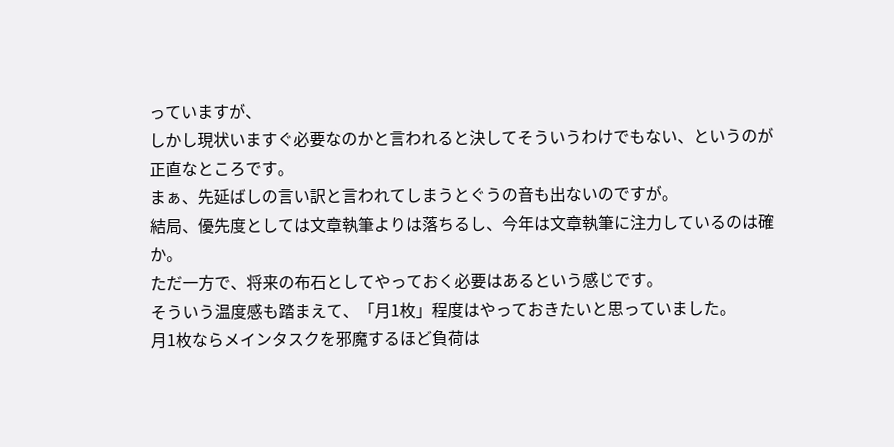っていますが、
しかし現状いますぐ必要なのかと言われると決してそういうわけでもない、というのが正直なところです。
まぁ、先延ばしの言い訳と言われてしまうとぐうの音も出ないのですが。
結局、優先度としては文章執筆よりは落ちるし、今年は文章執筆に注力しているのは確か。
ただ一方で、将来の布石としてやっておく必要はあるという感じです。
そういう温度感も踏まえて、「月1枚」程度はやっておきたいと思っていました。
月1枚ならメインタスクを邪魔するほど負荷は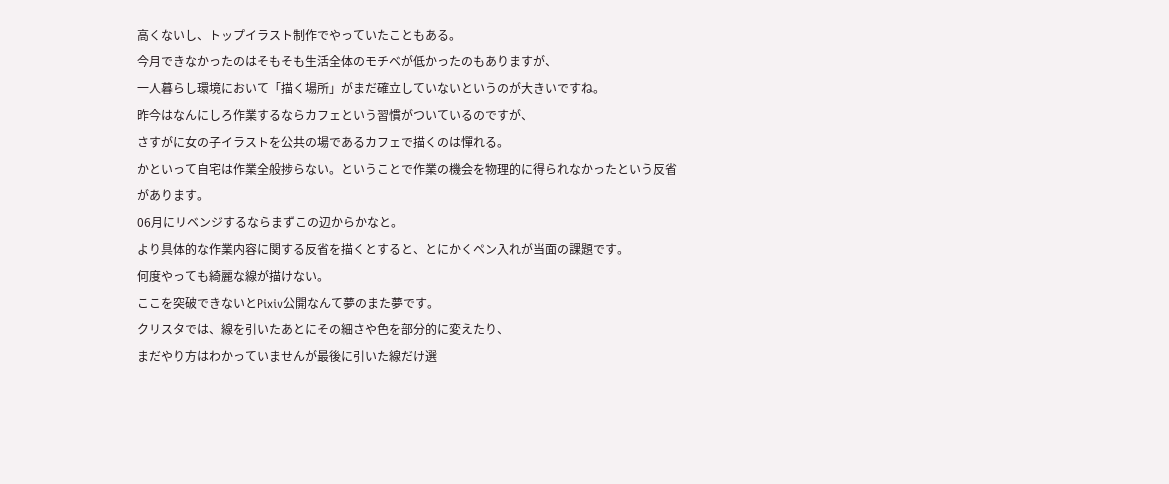高くないし、トップイラスト制作でやっていたこともある。
今月できなかったのはそもそも生活全体のモチベが低かったのもありますが、
一人暮らし環境において「描く場所」がまだ確立していないというのが大きいですね。
昨今はなんにしろ作業するならカフェという習慣がついているのですが、
さすがに女の子イラストを公共の場であるカフェで描くのは憚れる。
かといって自宅は作業全般捗らない。ということで作業の機会を物理的に得られなかったという反省があります。
06月にリベンジするならまずこの辺からかなと。
より具体的な作業内容に関する反省を描くとすると、とにかくペン入れが当面の課題です。
何度やっても綺麗な線が描けない。
ここを突破できないとPixiv公開なんて夢のまた夢です。
クリスタでは、線を引いたあとにその細さや色を部分的に変えたり、
まだやり方はわかっていませんが最後に引いた線だけ選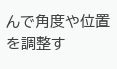んで角度や位置を調整す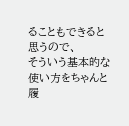ることもできると思うので、
そういう基本的な使い方をちゃんと履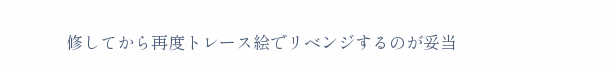修してから再度トレース絵でリベンジするのが妥当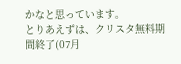かなと思っています。
とりあえずは、クリスタ無料期間終了(07月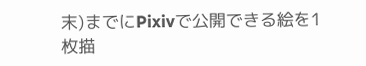末)までにPixivで公開できる絵を1枚描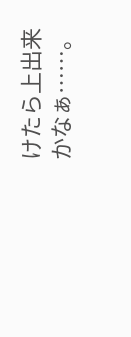けたら上出来かなぁ……。